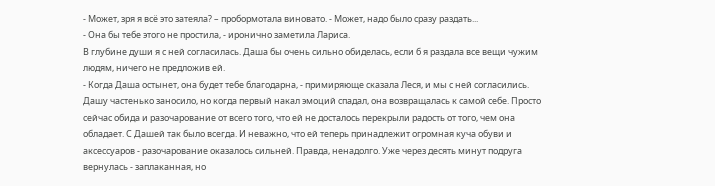- Может, зря я всё это затеяла? – пробормотала виновато. - Может, надо было сразу раздать...
- Она бы тебе этого не простила, - иронично заметила Лариса.
В глубине души я с ней согласилась. Даша бы очень сильно обиделась, если б я раздала все вещи чужим людям, ничего не предложив ей.
- Когда Даша остынет, она будет тебе благодарна, - примиряюще сказала Леся, и мы с ней согласились.
Дашу частенько заносило, но когда первый накал эмоций спадал, она возвращалась к самой себе. Просто сейчас обида и разочарование от всего того, что ей не досталось перекрыли радость от того, чем она обладает. С Дашей так было всегда. И неважно, что ей теперь принадлежит огромная куча обуви и аксессуаров - разочарование оказалось сильней. Правда, ненадолго. Уже через десять минут подруга вернулась - заплаканная, но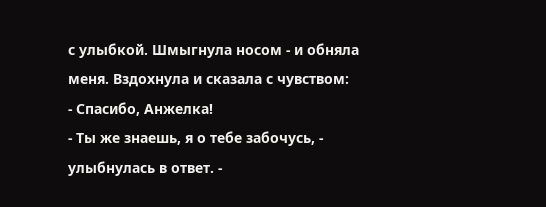с улыбкой. Шмыгнула носом - и обняла меня. Вздохнула и сказала с чувством:
- Спасибо, Анжелка!
- Ты же знаешь, я о тебе забочусь, - улыбнулась в ответ. -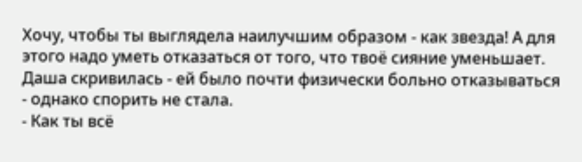Хочу, чтобы ты выглядела наилучшим образом - как звезда! А для этого надо уметь отказаться от того, что твоё сияние уменьшает.
Даша скривилась - ей было почти физически больно отказываться - однако спорить не стала.
- Как ты всё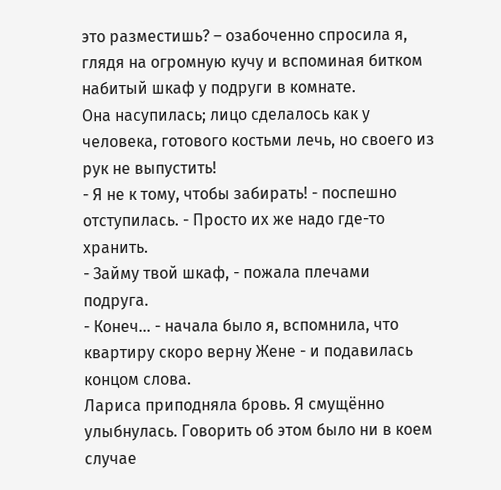это разместишь? – озабоченно спросила я, глядя на огромную кучу и вспоминая битком набитый шкаф у подруги в комнате.
Она насупилась; лицо сделалось как у человека, готового костьми лечь, но своего из рук не выпустить!
- Я не к тому, чтобы забирать! - поспешно отступилась. - Просто их же надо где-то хранить.
- Займу твой шкаф, - пожала плечами подруга.
- Конеч... - начала было я, вспомнила, что квартиру скоро верну Жене - и подавилась концом слова.
Лариса приподняла бровь. Я смущённо улыбнулась. Говорить об этом было ни в коем случае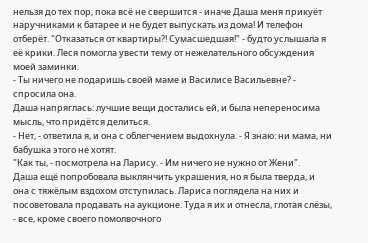нельзя до тех пор, пока всё не свершится - иначе Даша меня прикуёт наручниками к батарее и не будет выпускать из дома! И телефон отберёт. "Отказаться от квартиры?! Сумасшедшая!" - будто услышала я её крики. Леся помогла увести тему от нежелательного обсуждения моей заминки.
- Ты ничего не подаришь своей маме и Василисе Васильевне? - спросила она.
Даша напряглась: лучшие вещи достались ей, и была непереносима мысль, что придётся делиться.
- Нет, - ответила я, и она с облегчением выдохнула. - Я знаю: ни мама, ни бабушка этого не хотят.
"Как ты, - посмотрела на Ларису. - Им ничего не нужно от Жени".
Даша ещё попробовала выклянчить украшения, но я была тверда, и она с тяжёлым вздохом отступилась. Лариса поглядела на них и посоветовала продавать на аукционе. Туда я их и отнесла, глотая слёзы, - все, кроме своего помолвочного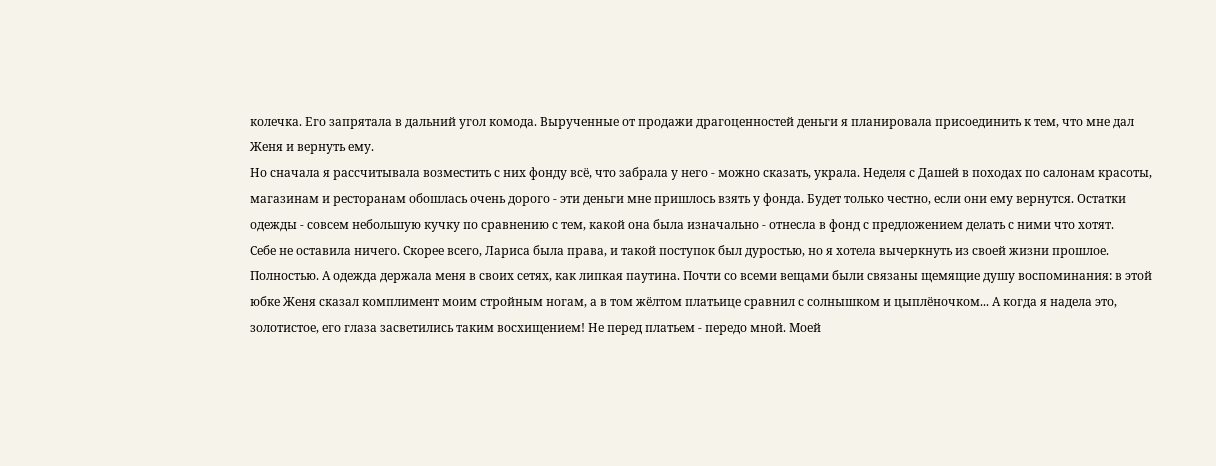колечка. Его запрятала в дальний угол комода. Вырученные от продажи драгоценностей деньги я планировала присоединить к тем, что мне дал Женя и вернуть ему.
Но сначала я рассчитывала возместить с них фонду всё, что забрала у него - можно сказать, украла. Неделя с Дашей в походах по салонам красоты, магазинам и ресторанам обошлась очень дорого - эти деньги мне пришлось взять у фонда. Будет только честно, если они ему вернутся. Остатки одежды - совсем небольшую кучку по сравнению с тем, какой она была изначально - отнесла в фонд с предложением делать с ними что хотят.
Себе не оставила ничего. Скорее всего, Лариса была права, и такой поступок был дуростью, но я хотела вычеркнуть из своей жизни прошлое. Полностью. А одежда держала меня в своих сетях, как липкая паутина. Почти со всеми вещами были связаны щемящие душу воспоминания: в этой юбке Женя сказал комплимент моим стройным ногам, а в том жёлтом платьице сравнил с солнышком и цыплёночком... А когда я надела это, золотистое, его глаза засветились таким восхищением! Не перед платьем - передо мной. Моей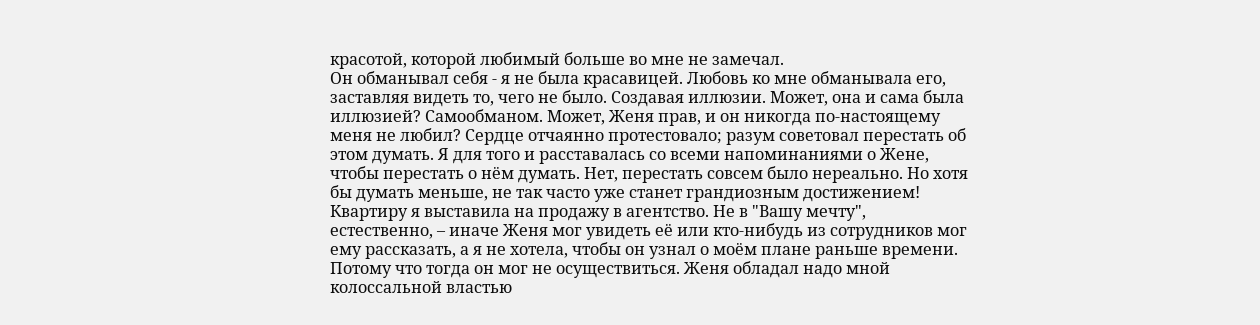красотой, которой любимый больше во мне не замечал.
Он обманывал себя - я не была красавицей. Любовь ко мне обманывала его, заставляя видеть то, чего не было. Создавая иллюзии. Может, она и сама была иллюзией? Самообманом. Может, Женя прав, и он никогда по-настоящему меня не любил? Сердце отчаянно протестовало; разум советовал перестать об этом думать. Я для того и расставалась со всеми напоминаниями о Жене, чтобы перестать о нём думать. Нет, перестать совсем было нереально. Но хотя бы думать меньше, не так часто уже станет грандиозным достижением!
Квартиру я выставила на продажу в агентство. Не в "Вашу мечту", естественно, – иначе Женя мог увидеть её или кто-нибудь из сотрудников мог ему рассказать, а я не хотела, чтобы он узнал о моём плане раньше времени. Потому что тогда он мог не осуществиться. Женя обладал надо мной колоссальной властью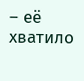– её хватило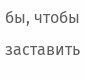бы, чтобы заставить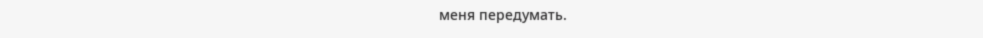меня передумать.